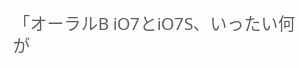「オーラルB iO7とiO7S、いったい何が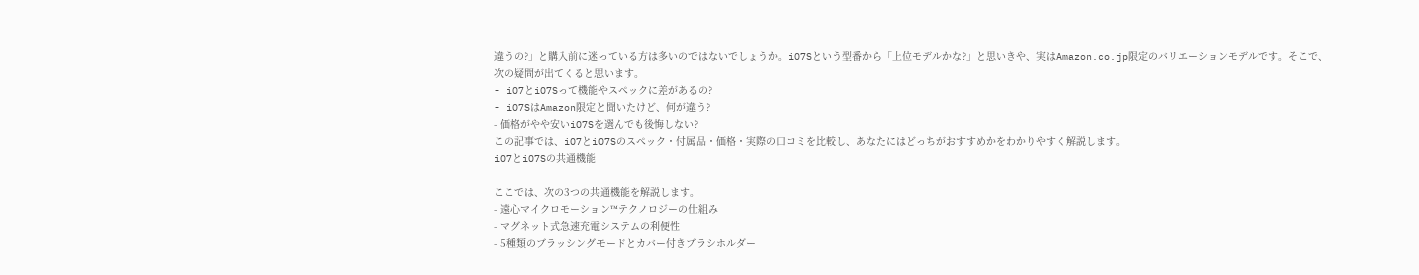違うの?」と購入前に迷っている方は多いのではないでしょうか。iO7Sという型番から「上位モデルかな?」と思いきや、実はAmazon.co.jp限定のバリエーションモデルです。そこで、次の疑問が出てくると思います。
- iO7とiO7Sって機能やスペックに差があるの?
- iO7SはAmazon限定と聞いたけど、何が違う?
- 価格がやや安いiO7Sを選んでも後悔しない?
この記事では、iO7とiO7Sのスペック・付属品・価格・実際の口コミを比較し、あなたにはどっちがおすすめかをわかりやすく解説します。
iO7とiO7Sの共通機能

ここでは、次の3つの共通機能を解説します。
- 遠心マイクロモーション™テクノロジーの仕組み
- マグネット式急速充電システムの利便性
- 5種類のブラッシングモードとカバー付きブラシホルダー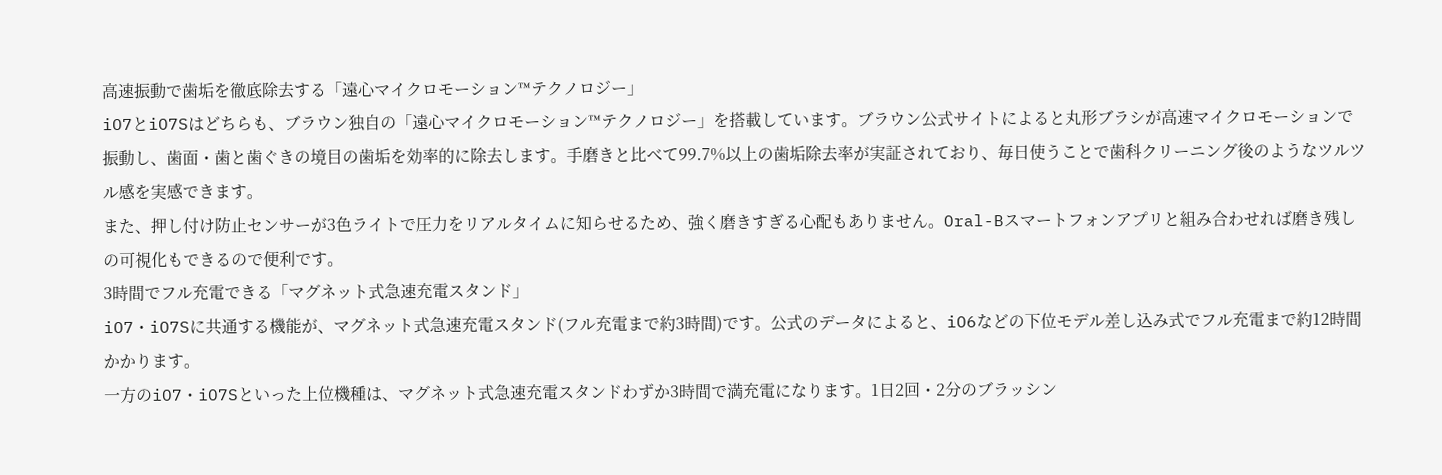高速振動で歯垢を徹底除去する「遠心マイクロモーション™テクノロジー」
iO7とiO7Sはどちらも、ブラウン独自の「遠心マイクロモーション™テクノロジー」を搭載しています。ブラウン公式サイトによると丸形ブラシが高速マイクロモーションで振動し、歯面・歯と歯ぐきの境目の歯垢を効率的に除去します。手磨きと比べて99.7%以上の歯垢除去率が実証されており、毎日使うことで歯科クリーニング後のようなツルツル感を実感できます。
また、押し付け防止センサーが3色ライトで圧力をリアルタイムに知らせるため、強く磨きすぎる心配もありません。Oral-Bスマートフォンアプリと組み合わせれば磨き残しの可視化もできるので便利です。
3時間でフル充電できる「マグネット式急速充電スタンド」
iO7・iO7Sに共通する機能が、マグネット式急速充電スタンド(フル充電まで約3時間)です。公式のデータによると、iO6などの下位モデル差し込み式でフル充電まで約12時間かかります。
一方のiO7・iO7Sといった上位機種は、マグネット式急速充電スタンドわずか3時間で満充電になります。1日2回・2分のブラッシン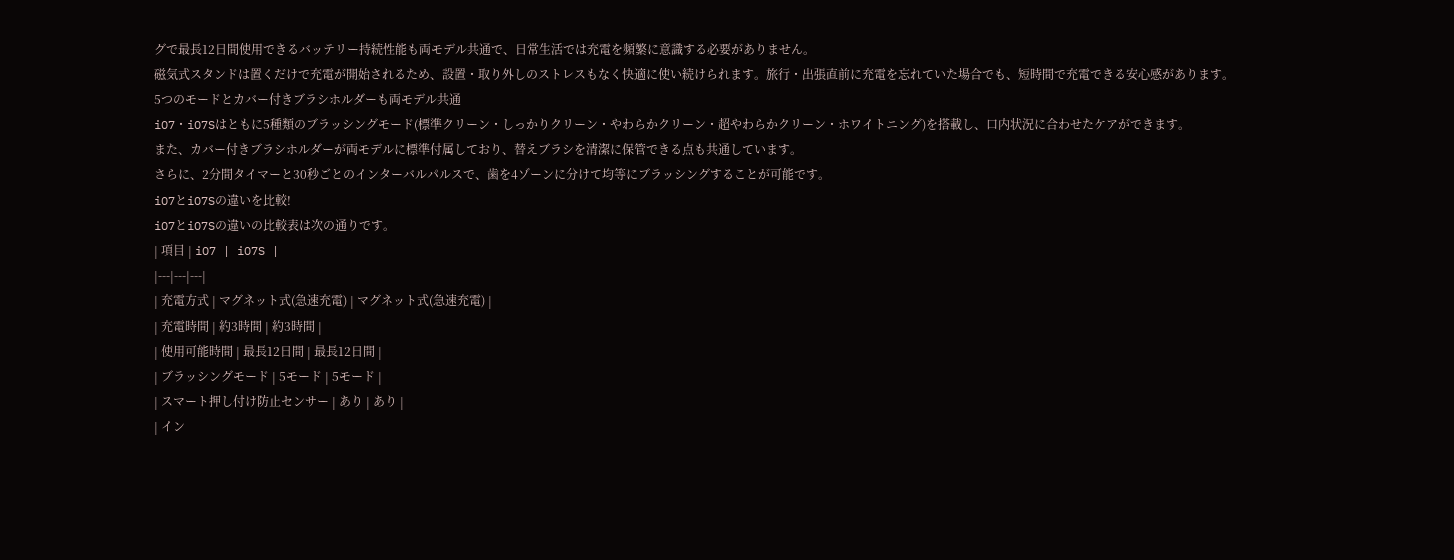グで最長12日間使用できるバッテリー持続性能も両モデル共通で、日常生活では充電を頻繁に意識する必要がありません。
磁気式スタンドは置くだけで充電が開始されるため、設置・取り外しのストレスもなく快適に使い続けられます。旅行・出張直前に充電を忘れていた場合でも、短時間で充電できる安心感があります。
5つのモードとカバー付きブラシホルダーも両モデル共通
iO7・iO7Sはともに5種類のブラッシングモード(標準クリーン・しっかりクリーン・やわらかクリーン・超やわらかクリーン・ホワイトニング)を搭載し、口内状況に合わせたケアができます。
また、カバー付きブラシホルダーが両モデルに標準付属しており、替えブラシを清潔に保管できる点も共通しています。
さらに、2分間タイマーと30秒ごとのインターバルパルスで、歯を4ゾーンに分けて均等にブラッシングすることが可能です。
iO7とiO7Sの違いを比較!
iO7とiO7Sの違いの比較表は次の通りです。
| 項目 | iO7 | iO7S |
|---|---|---|
| 充電方式 | マグネット式(急速充電) | マグネット式(急速充電) |
| 充電時間 | 約3時間 | 約3時間 |
| 使用可能時間 | 最長12日間 | 最長12日間 |
| ブラッシングモード | 5モード | 5モード |
| スマート押し付け防止センサー | あり | あり |
| イン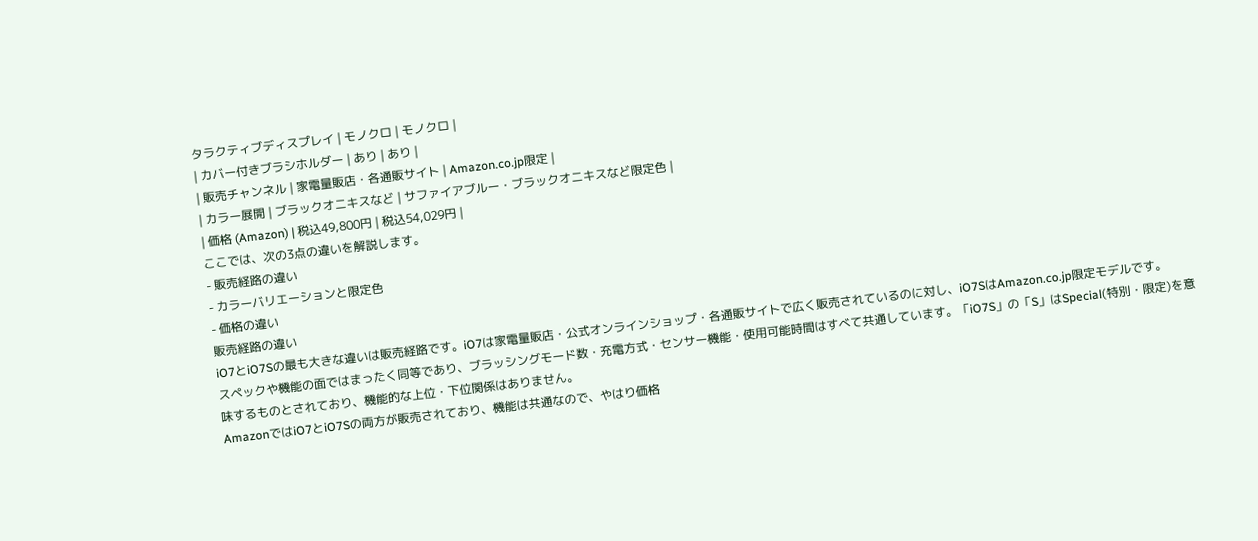タラクティブディスプレイ | モノクロ | モノクロ |
| カバー付きブラシホルダー | あり | あり |
| 販売チャンネル | 家電量販店・各通販サイト | Amazon.co.jp限定 |
| カラー展開 | ブラックオニキスなど | サファイアブルー・ブラックオニキスなど限定色 |
| 価格 (Amazon) | 税込49,800円 | 税込54,029円 |
ここでは、次の3点の違いを解説します。
- 販売経路の違い
- カラーバリエーションと限定色
- 価格の違い
販売経路の違い
iO7とiO7Sの最も大きな違いは販売経路です。iO7は家電量販店・公式オンラインショップ・各通販サイトで広く販売されているのに対し、iO7SはAmazon.co.jp限定モデルです。
スペックや機能の面ではまったく同等であり、ブラッシングモード数・充電方式・センサー機能・使用可能時間はすべて共通しています。「iO7S」の「S」はSpecial(特別・限定)を意味するものとされており、機能的な上位・下位関係はありません。
AmazonではiO7とiO7Sの両方が販売されており、機能は共通なので、やはり価格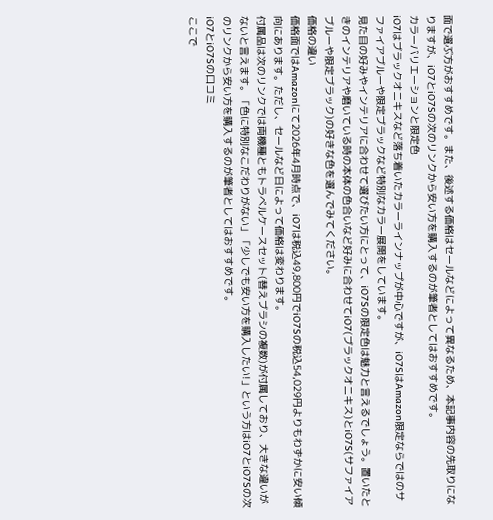面で選ぶ方がおすすめです。また、後述する価格はセールなどによって異なるため、本記事内容の先取りになりますが、iO7とiO7Sの次のリンクから安い方を購入するのが筆者としてはおすすめです。
カラーバリエーションと限定色
iO7はブラックオニキスなど落ち着いたカラーラインナップが中心ですが、iO7SはAmazon限定ならではのサファイアブルーや限定ブラックなど特別なカラー展開をしています。
見た目の好みやインテリアに合わせて選びたい方にとって、iO7Sの限定色は魅力と言えるでしょう。置いたときのインテリアや磨いている時の本体の色合いなど好みに合わせてiO7(ブラックオニキス)とiO7S(サファイアブルーや限定ブラック)の好きな色を選んでみてください。
価格の違い
価格面ではAmazonにて2026年4月時点で、iO7は税込49,800円でiO7Sの税込54,029円よりもわずかに安い傾向にあります。ただし、セールなど日によって価格は変わります。
付属品は次のリンクでは両機種ともトラベルケースセット(替えブラシの複数)が付属しており、大きな違いがないと言えます。「色に特別なこだわりがない」「少しでも安い方を購入したい!」という方はiO7とiO7Sの次のリンクから安い方を購入するのが筆者としてはおすすめです。
iO7とiO7Sの口コミ
ここで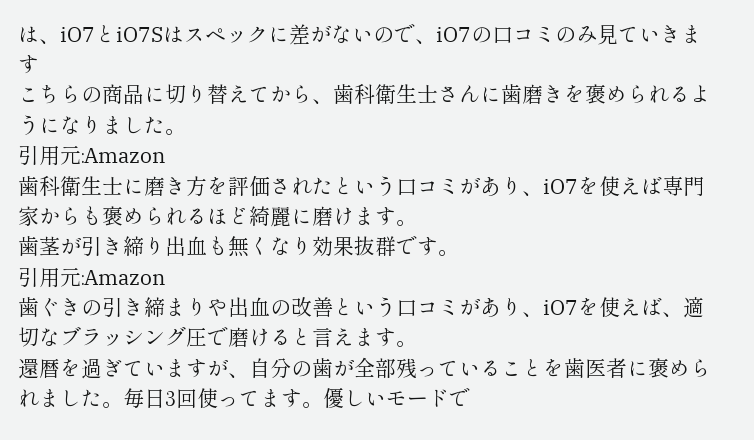は、iO7とiO7Sはスペックに差がないので、iO7の口コミのみ見ていきます
こちらの商品に切り替えてから、歯科衛生士さんに歯磨きを褒められるようになりました。
引用元:Amazon
歯科衛生士に磨き方を評価されたという口コミがあり、iO7を使えば専門家からも褒められるほど綺麗に磨けます。
歯茎が引き締り出血も無くなり効果抜群です。
引用元:Amazon
歯ぐきの引き締まりや出血の改善という口コミがあり、iO7を使えば、適切なブラッシング圧で磨けると言えます。
還暦を過ぎていますが、自分の歯が全部残っていることを歯医者に褒められました。毎日3回使ってます。優しいモードで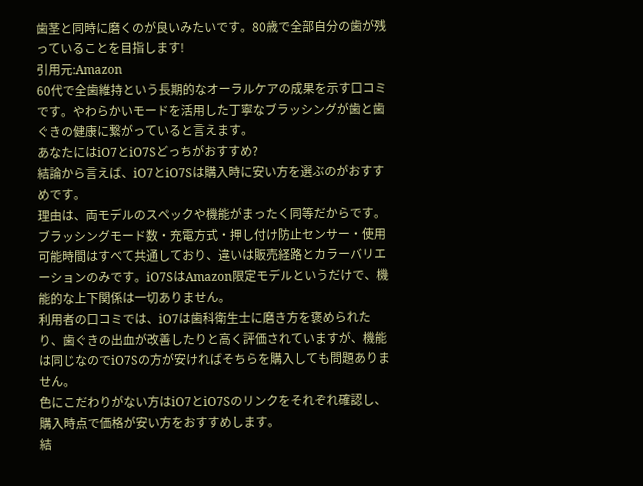歯茎と同時に磨くのが良いみたいです。80歳で全部自分の歯が残っていることを目指します!
引用元:Amazon
60代で全歯維持という長期的なオーラルケアの成果を示す口コミです。やわらかいモードを活用した丁寧なブラッシングが歯と歯ぐきの健康に繋がっていると言えます。
あなたにはiO7とiO7Sどっちがおすすめ?
結論から言えば、iO7とiO7Sは購入時に安い方を選ぶのがおすすめです。
理由は、両モデルのスペックや機能がまったく同等だからです。ブラッシングモード数・充電方式・押し付け防止センサー・使用可能時間はすべて共通しており、違いは販売経路とカラーバリエーションのみです。iO7SはAmazon限定モデルというだけで、機能的な上下関係は一切ありません。
利用者の口コミでは、iO7は歯科衛生士に磨き方を褒められたり、歯ぐきの出血が改善したりと高く評価されていますが、機能は同じなのでiO7Sの方が安ければそちらを購入しても問題ありません。
色にこだわりがない方はiO7とiO7Sのリンクをそれぞれ確認し、購入時点で価格が安い方をおすすめします。
結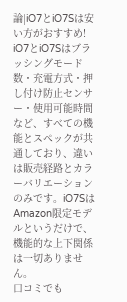論|iO7とiO7Sは安い方がおすすめ!
iO7とiO7Sはブラッシングモード数・充電方式・押し付け防止センサー・使用可能時間など、すべての機能とスペックが共通しており、違いは販売経路とカラーバリエーションのみです。iO7SはAmazon限定モデルというだけで、機能的な上下関係は一切ありません。
口コミでも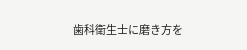歯科衛生士に磨き方を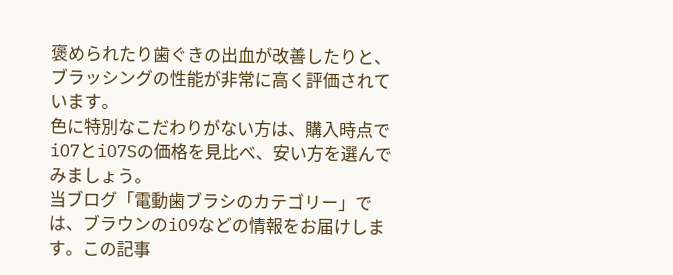褒められたり歯ぐきの出血が改善したりと、ブラッシングの性能が非常に高く評価されています。
色に特別なこだわりがない方は、購入時点でiO7とiO7Sの価格を見比べ、安い方を選んでみましょう。
当ブログ「電動歯ブラシのカテゴリー」では、ブラウンのiO9などの情報をお届けします。この記事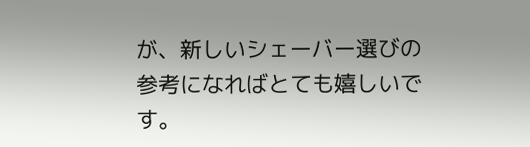が、新しいシェーバー選びの参考になればとても嬉しいです。